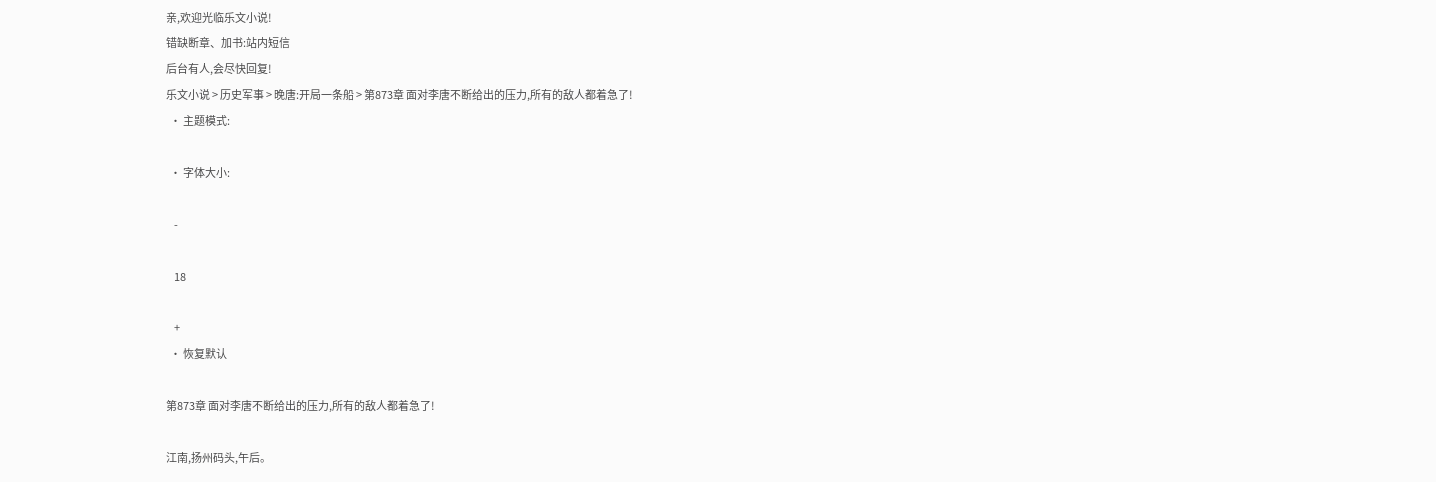亲,欢迎光临乐文小说!
错缺断章、加书:站内短信
后台有人,会尽快回复!
乐文小说 > 历史军事 > 晚唐:开局一条船 > 第873章 面对李唐不断给出的压力,所有的敌人都着急了!
  • 主题模式:

  • 字体大小:

    -

    18

    +
  • 恢复默认

第873章 面对李唐不断给出的压力,所有的敌人都着急了!

江南,扬州码头,午后。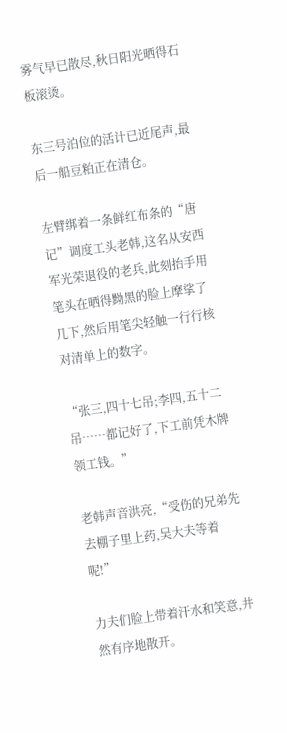雾气早已散尽,秋日阳光晒得石板滚烫。

东三号泊位的活计已近尾声,最后一船豆粕正在清仓。

左臂绑着一条鲜红布条的“唐记”调度工头老韩,这名从安西军光荣退役的老兵,此刻抬手用笔头在晒得黝黑的脸上摩挲了几下,然后用笔尖轻触一行行核对清单上的数字。

“张三,四十七吊;李四,五十二吊……都记好了,下工前凭木牌领工钱。”

老韩声音洪亮,“受伤的兄弟先去棚子里上药,吴大夫等着呢!”

力夫们脸上带着汗水和笑意,井然有序地散开。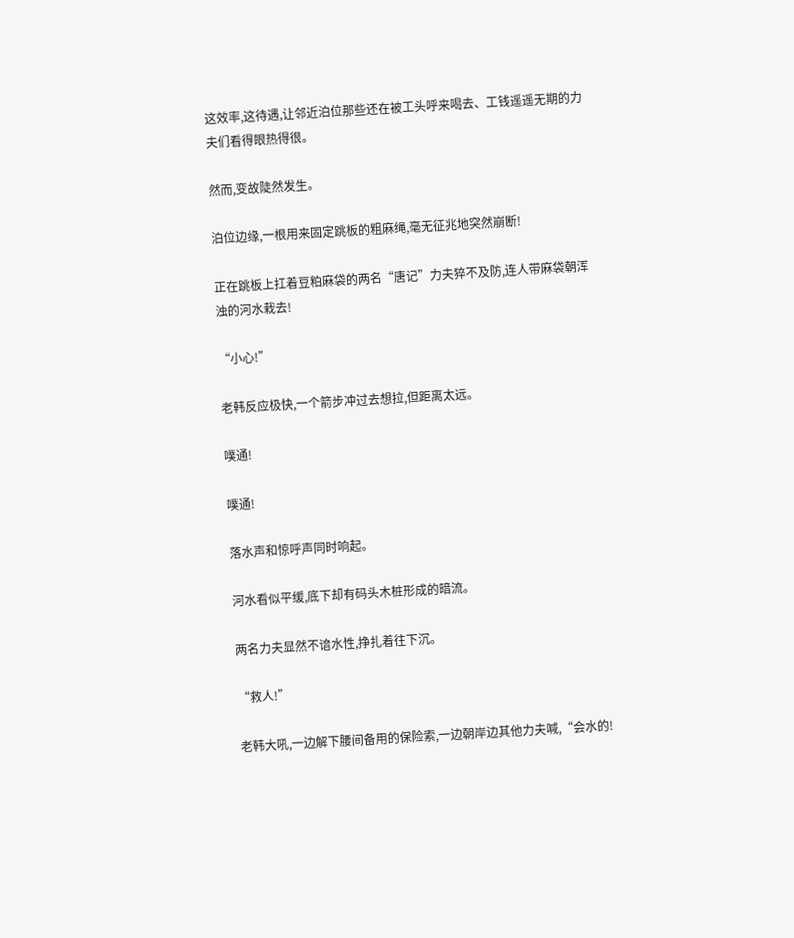这效率,这待遇,让邻近泊位那些还在被工头呼来喝去、工钱遥遥无期的力夫们看得眼热得很。

然而,变故陡然发生。

泊位边缘,一根用来固定跳板的粗麻绳,毫无征兆地突然崩断!

正在跳板上扛着豆粕麻袋的两名“唐记”力夫猝不及防,连人带麻袋朝浑浊的河水栽去!

“小心!”

老韩反应极快,一个箭步冲过去想拉,但距离太远。

噗通!

噗通!

落水声和惊呼声同时响起。

河水看似平缓,底下却有码头木桩形成的暗流。

两名力夫显然不谙水性,挣扎着往下沉。

“救人!”

老韩大吼,一边解下腰间备用的保险索,一边朝岸边其他力夫喊,“会水的!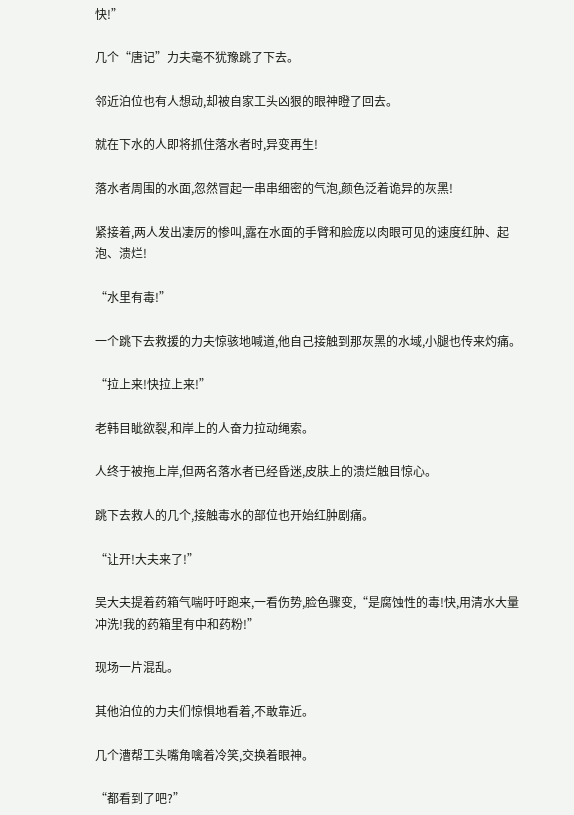快!”

几个“唐记”力夫毫不犹豫跳了下去。

邻近泊位也有人想动,却被自家工头凶狠的眼神瞪了回去。

就在下水的人即将抓住落水者时,异变再生!

落水者周围的水面,忽然冒起一串串细密的气泡,颜色泛着诡异的灰黑!

紧接着,两人发出凄厉的惨叫,露在水面的手臂和脸庞以肉眼可见的速度红肿、起泡、溃烂!

“水里有毒!”

一个跳下去救援的力夫惊骇地喊道,他自己接触到那灰黑的水域,小腿也传来灼痛。

“拉上来!快拉上来!”

老韩目眦欲裂,和岸上的人奋力拉动绳索。

人终于被拖上岸,但两名落水者已经昏迷,皮肤上的溃烂触目惊心。

跳下去救人的几个,接触毒水的部位也开始红肿剧痛。

“让开!大夫来了!”

吴大夫提着药箱气喘吁吁跑来,一看伤势,脸色骤变,“是腐蚀性的毒!快,用清水大量冲洗!我的药箱里有中和药粉!”

现场一片混乱。

其他泊位的力夫们惊惧地看着,不敢靠近。

几个漕帮工头嘴角噙着冷笑,交换着眼神。

“都看到了吧?”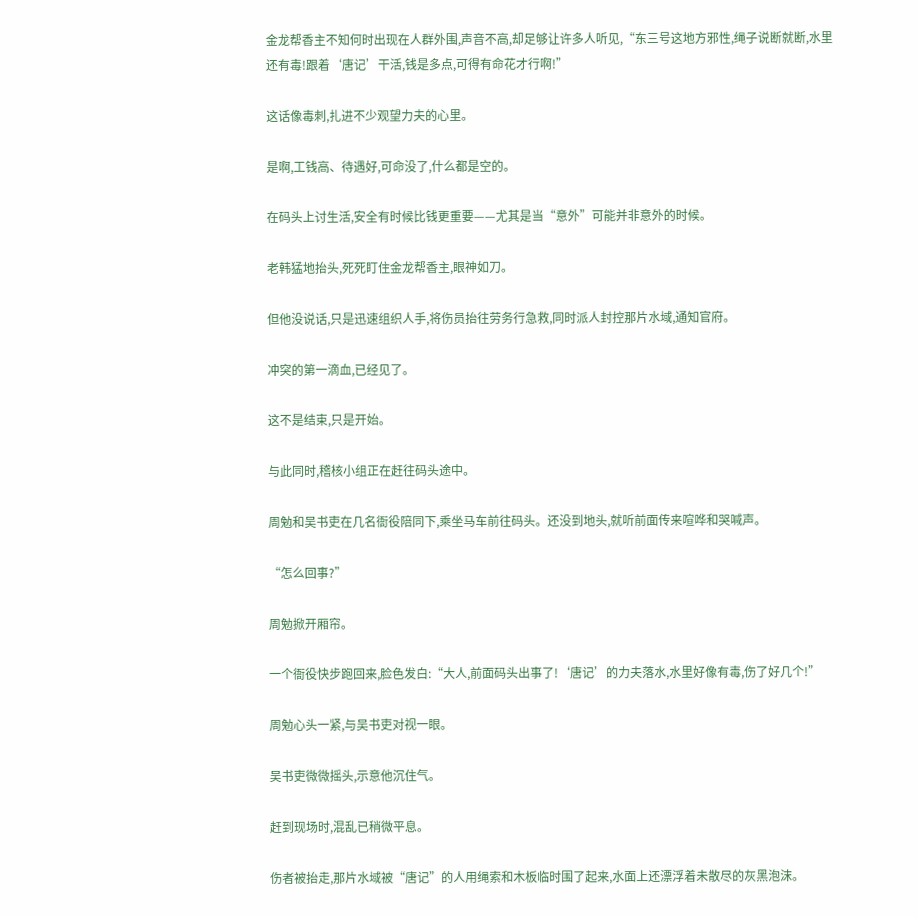金龙帮香主不知何时出现在人群外围,声音不高,却足够让许多人听见,“东三号这地方邪性,绳子说断就断,水里还有毒!跟着‘唐记’干活,钱是多点,可得有命花才行啊!”

这话像毒刺,扎进不少观望力夫的心里。

是啊,工钱高、待遇好,可命没了,什么都是空的。

在码头上讨生活,安全有时候比钱更重要——尤其是当“意外”可能并非意外的时候。

老韩猛地抬头,死死盯住金龙帮香主,眼神如刀。

但他没说话,只是迅速组织人手,将伤员抬往劳务行急救,同时派人封控那片水域,通知官府。

冲突的第一滴血,已经见了。

这不是结束,只是开始。

与此同时,稽核小组正在赶往码头途中。

周勉和吴书吏在几名衙役陪同下,乘坐马车前往码头。还没到地头,就听前面传来喧哗和哭喊声。

“怎么回事?”

周勉掀开厢帘。

一个衙役快步跑回来,脸色发白:“大人,前面码头出事了!‘唐记’的力夫落水,水里好像有毒,伤了好几个!”

周勉心头一紧,与吴书吏对视一眼。

吴书吏微微摇头,示意他沉住气。

赶到现场时,混乱已稍微平息。

伤者被抬走,那片水域被“唐记”的人用绳索和木板临时围了起来,水面上还漂浮着未散尽的灰黑泡沫。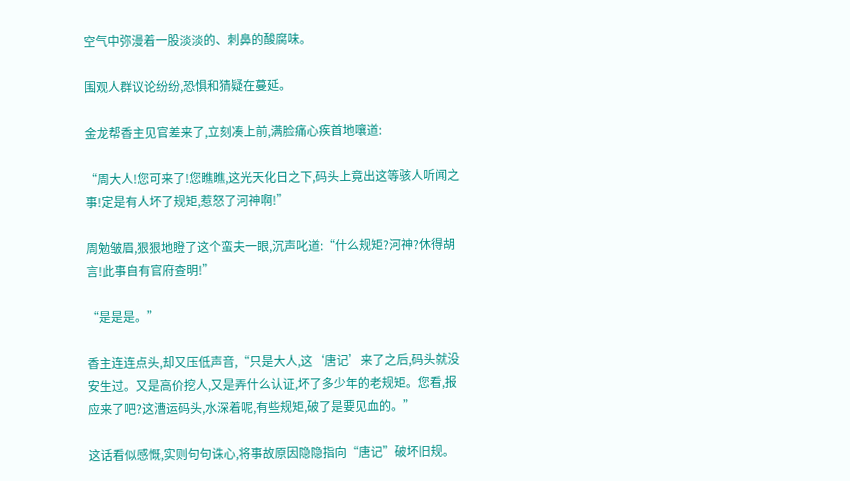空气中弥漫着一股淡淡的、刺鼻的酸腐味。

围观人群议论纷纷,恐惧和猜疑在蔓延。

金龙帮香主见官差来了,立刻凑上前,满脸痛心疾首地嚷道:

“周大人!您可来了!您瞧瞧,这光天化日之下,码头上竟出这等骇人听闻之事!定是有人坏了规矩,惹怒了河神啊!”

周勉皱眉,狠狠地瞪了这个蛮夫一眼,沉声叱道:“什么规矩?河神?休得胡言!此事自有官府查明!”

“是是是。”

香主连连点头,却又压低声音,“只是大人,这‘唐记’来了之后,码头就没安生过。又是高价挖人,又是弄什么认证,坏了多少年的老规矩。您看,报应来了吧?这漕运码头,水深着呢,有些规矩,破了是要见血的。”

这话看似感慨,实则句句诛心,将事故原因隐隐指向“唐记”破坏旧规。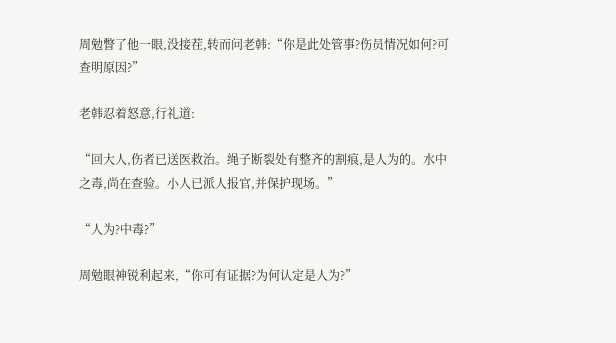周勉瞥了他一眼,没接茬,转而问老韩:“你是此处管事?伤员情况如何?可查明原因?”

老韩忍着怒意,行礼道:

“回大人,伤者已送医救治。绳子断裂处有整齐的割痕,是人为的。水中之毒,尚在查验。小人已派人报官,并保护现场。”

“人为?中毒?”

周勉眼神锐利起来,“你可有证据?为何认定是人为?”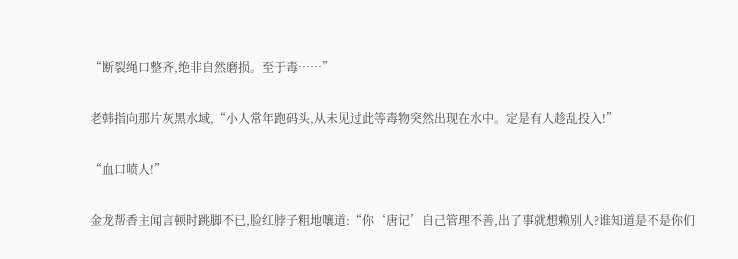“断裂绳口整齐,绝非自然磨损。至于毒……”

老韩指向那片灰黑水域,“小人常年跑码头,从未见过此等毒物突然出现在水中。定是有人趁乱投入!”

“血口喷人!”

金龙帮香主闻言顿时跳脚不已,脸红脖子粗地嚷道:“你‘唐记’自己管理不善,出了事就想赖别人?谁知道是不是你们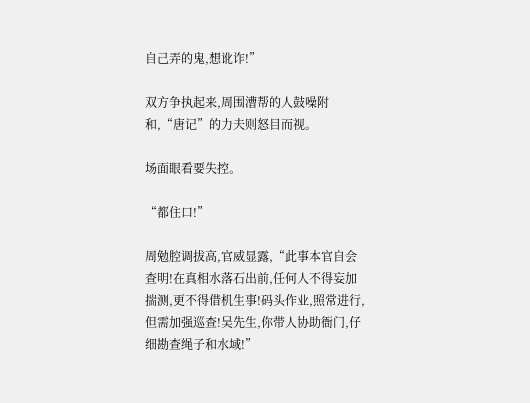自己弄的鬼,想讹诈!”

双方争执起来,周围漕帮的人鼓噪附和,“唐记”的力夫则怒目而视。

场面眼看要失控。

“都住口!”

周勉腔调拔高,官威显露,“此事本官自会查明!在真相水落石出前,任何人不得妄加揣测,更不得借机生事!码头作业,照常进行,但需加强巡查!吴先生,你带人协助衙门,仔细勘查绳子和水域!”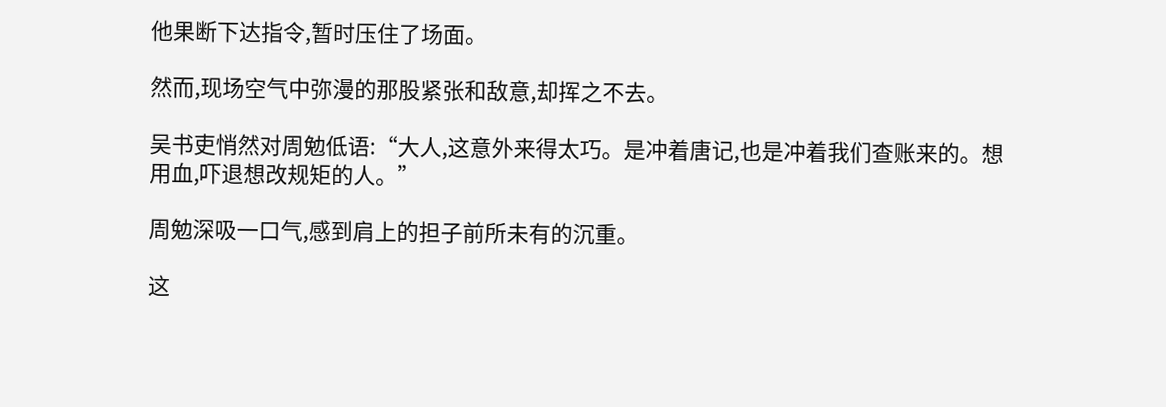他果断下达指令,暂时压住了场面。

然而,现场空气中弥漫的那股紧张和敌意,却挥之不去。

吴书吏悄然对周勉低语:“大人,这意外来得太巧。是冲着唐记,也是冲着我们查账来的。想用血,吓退想改规矩的人。”

周勉深吸一口气,感到肩上的担子前所未有的沉重。

这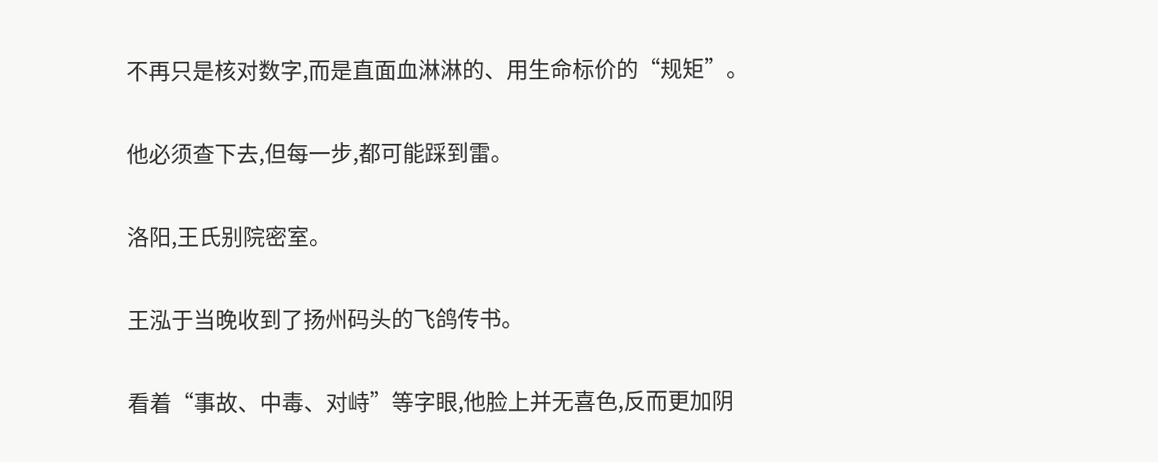不再只是核对数字,而是直面血淋淋的、用生命标价的“规矩”。

他必须查下去,但每一步,都可能踩到雷。

洛阳,王氏别院密室。

王泓于当晚收到了扬州码头的飞鸽传书。

看着“事故、中毒、对峙”等字眼,他脸上并无喜色,反而更加阴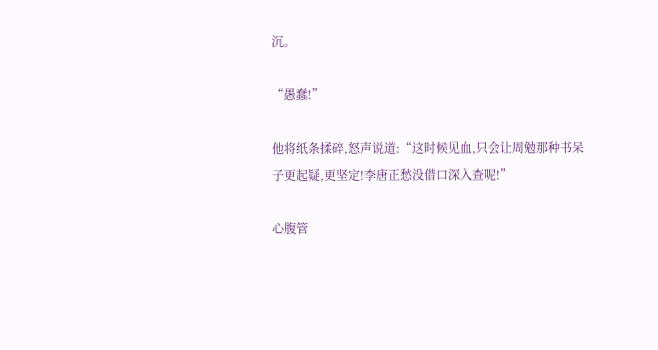沉。

“愚蠢!”

他将纸条揉碎,怒声说道:“这时候见血,只会让周勉那种书呆子更起疑,更坚定!李唐正愁没借口深入查呢!”

心腹管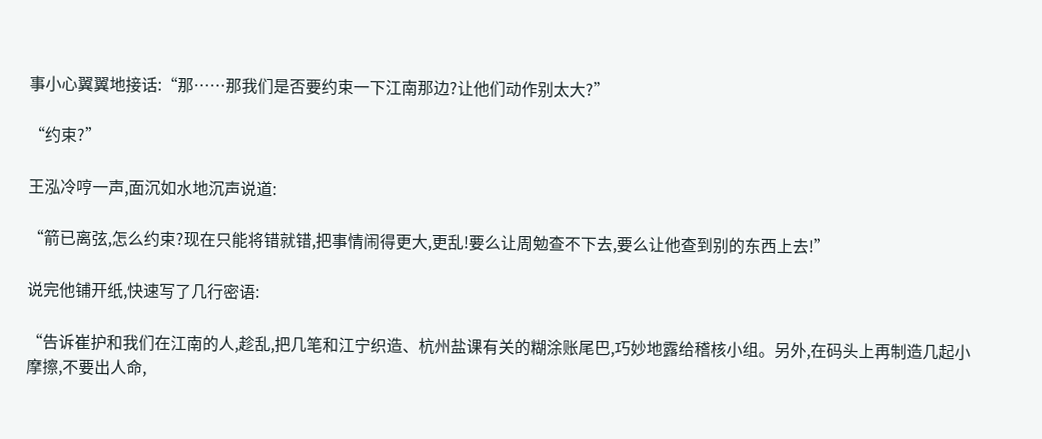事小心翼翼地接话:“那……那我们是否要约束一下江南那边?让他们动作别太大?”

“约束?”

王泓冷哼一声,面沉如水地沉声说道:

“箭已离弦,怎么约束?现在只能将错就错,把事情闹得更大,更乱!要么让周勉查不下去,要么让他查到别的东西上去!”

说完他铺开纸,快速写了几行密语:

“告诉崔护和我们在江南的人,趁乱,把几笔和江宁织造、杭州盐课有关的糊涂账尾巴,巧妙地露给稽核小组。另外,在码头上再制造几起小摩擦,不要出人命,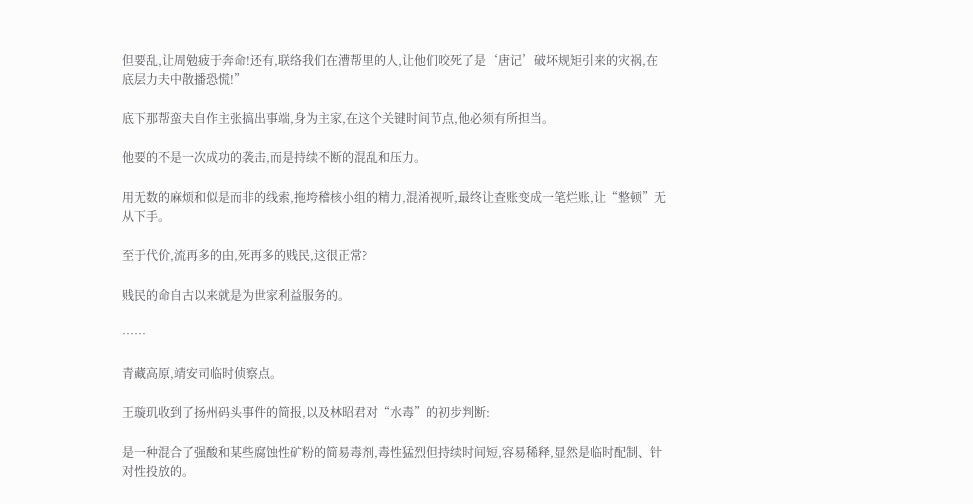但要乱,让周勉疲于奔命!还有,联络我们在漕帮里的人,让他们咬死了是‘唐记’破坏规矩引来的灾祸,在底层力夫中散播恐慌!”

底下那帮蛮夫自作主张搞出事端,身为主家,在这个关键时间节点,他必须有所担当。

他要的不是一次成功的袭击,而是持续不断的混乱和压力。

用无数的麻烦和似是而非的线索,拖垮稽核小组的精力,混淆视听,最终让查账变成一笔烂账,让“整顿”无从下手。

至于代价,流再多的甶,死再多的贱民,这很正常?

贱民的命自古以来就是为世家利益服务的。

……

青藏高原,靖安司临时侦察点。

王璇玑收到了扬州码头事件的简报,以及林昭君对“水毒”的初步判断:

是一种混合了强酸和某些腐蚀性矿粉的简易毒剂,毒性猛烈但持续时间短,容易稀释,显然是临时配制、针对性投放的。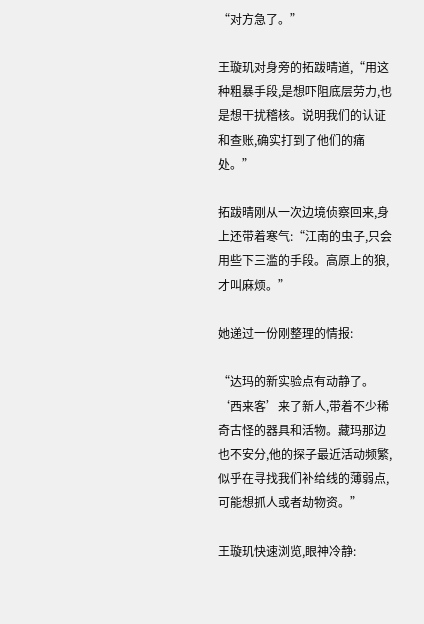“对方急了。”

王璇玑对身旁的拓跋晴道,“用这种粗暴手段,是想吓阻底层劳力,也是想干扰稽核。说明我们的认证和查账,确实打到了他们的痛处。”

拓跋晴刚从一次边境侦察回来,身上还带着寒气:“江南的虫子,只会用些下三滥的手段。高原上的狼,才叫麻烦。”

她递过一份刚整理的情报:

“达玛的新实验点有动静了。‘西来客’来了新人,带着不少稀奇古怪的器具和活物。藏玛那边也不安分,他的探子最近活动频繁,似乎在寻找我们补给线的薄弱点,可能想抓人或者劫物资。”

王璇玑快速浏览,眼神冷静: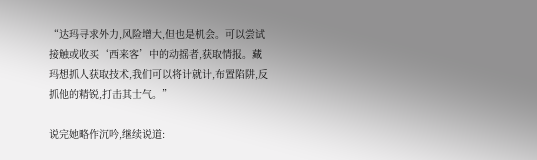“达玛寻求外力,风险增大,但也是机会。可以尝试接触或收买‘西来客’中的动摇者,获取情报。藏玛想抓人获取技术,我们可以将计就计,布置陷阱,反抓他的精锐,打击其士气。”

说完她略作沉吟,继续说道: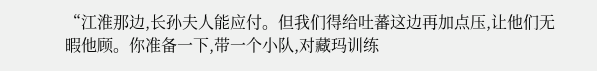“江淮那边,长孙夫人能应付。但我们得给吐蕃这边再加点压,让他们无暇他顾。你准备一下,带一个小队,对藏玛训练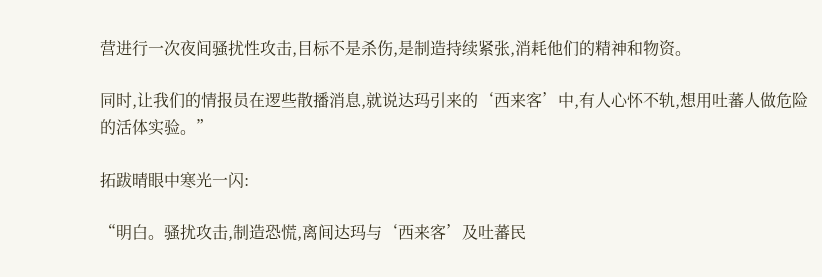营进行一次夜间骚扰性攻击,目标不是杀伤,是制造持续紧张,消耗他们的精神和物资。

同时,让我们的情报员在逻些散播消息,就说达玛引来的‘西来客’中,有人心怀不轨,想用吐蕃人做危险的活体实验。”

拓跋晴眼中寒光一闪:

“明白。骚扰攻击,制造恐慌,离间达玛与‘西来客’及吐蕃民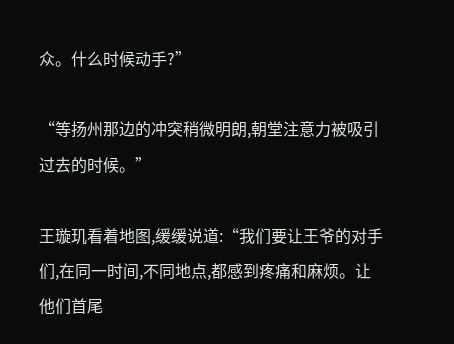众。什么时候动手?”

“等扬州那边的冲突稍微明朗,朝堂注意力被吸引过去的时候。”

王璇玑看着地图,缓缓说道:“我们要让王爷的对手们,在同一时间,不同地点,都感到疼痛和麻烦。让他们首尾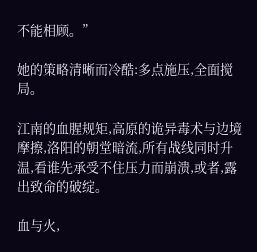不能相顾。”

她的策略清晰而冷酷:多点施压,全面搅局。

江南的血腥规矩,高原的诡异毒术与边境摩擦,洛阳的朝堂暗流,所有战线同时升温,看谁先承受不住压力而崩溃,或者,露出致命的破绽。

血与火,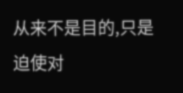从来不是目的,只是迫使对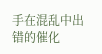手在混乱中出错的催化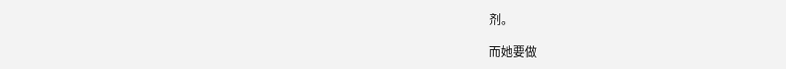剂。

而她要做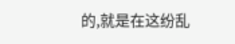的,就是在这纷乱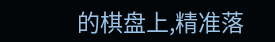的棋盘上,精准落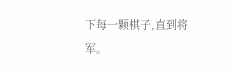下每一颗棋子,直到将军。